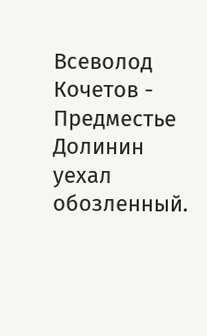Всеволод Кочетов - Предместье
Долинин уехал обозленный.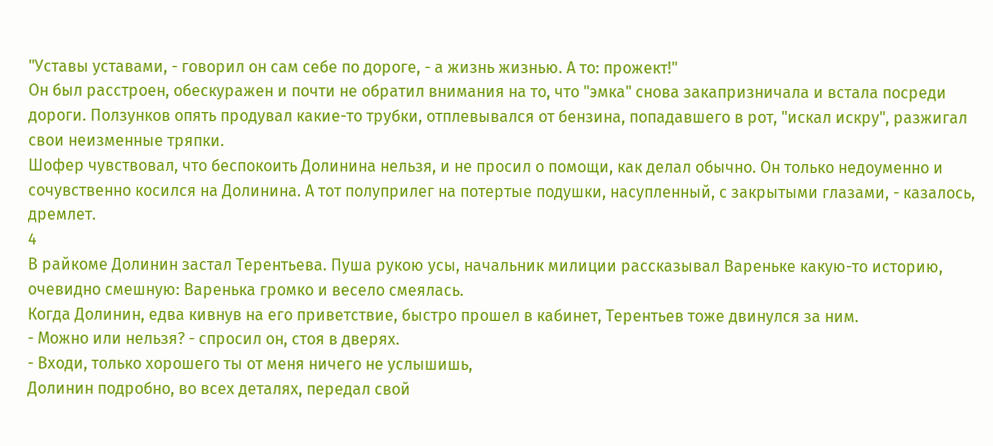"Уставы уставами, - говорил он сам себе по дороге, - а жизнь жизнью. А то: прожект!"
Он был расстроен, обескуражен и почти не обратил внимания на то, что "эмка" снова закапризничала и встала посреди дороги. Ползунков опять продувал какие-то трубки, отплевывался от бензина, попадавшего в рот, "искал искру", разжигал свои неизменные тряпки.
Шофер чувствовал, что беспокоить Долинина нельзя, и не просил о помощи, как делал обычно. Он только недоуменно и сочувственно косился на Долинина. А тот полуприлег на потертые подушки, насупленный, с закрытыми глазами, - казалось, дремлет.
4
В райкоме Долинин застал Терентьева. Пуша рукою усы, начальник милиции рассказывал Вареньке какую-то историю, очевидно смешную: Варенька громко и весело смеялась.
Когда Долинин, едва кивнув на его приветствие, быстро прошел в кабинет, Терентьев тоже двинулся за ним.
- Можно или нельзя? - спросил он, стоя в дверях.
- Входи, только хорошего ты от меня ничего не услышишь,
Долинин подробно, во всех деталях, передал свой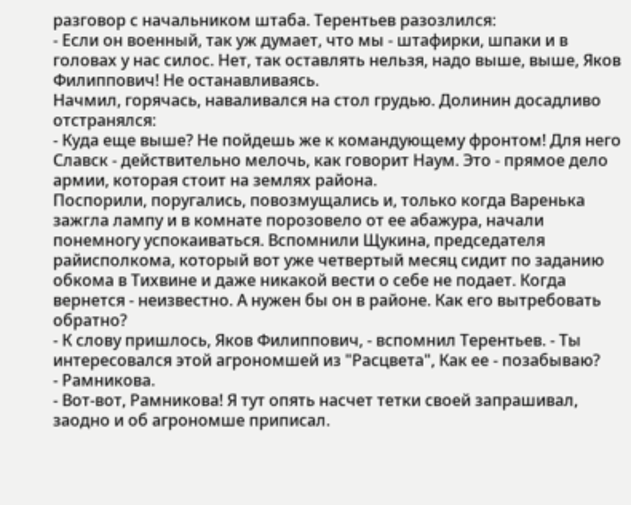разговор с начальником штаба. Терентьев разозлился:
- Если он военный, так уж думает, что мы - штафирки, шпаки и в головах у нас силос. Нет, так оставлять нельзя, надо выше, выше, Яков Филиппович! Не останавливаясь.
Начмил, горячась, наваливался на стол грудью. Долинин досадливо отстранялся:
- Куда еще выше? Не пойдешь же к командующему фронтом! Для него Славск - действительно мелочь, как говорит Наум. Это - прямое дело армии, которая стоит на землях района.
Поспорили, поругались, повозмущались и, только когда Варенька зажгла лампу и в комнате порозовело от ее абажура, начали понемногу успокаиваться. Вспомнили Щукина, председателя райисполкома, который вот уже четвертый месяц сидит по заданию обкома в Тихвине и даже никакой вести о себе не подает. Когда вернется - неизвестно. А нужен бы он в районе. Как его вытребовать обратно?
- К слову пришлось, Яков Филиппович, - вспомнил Терентьев. - Ты интересовался этой агрономшей из "Расцвета", Как ее - позабываю?
- Рамникова.
- Вот-вот, Рамникова! Я тут опять насчет тетки своей запрашивал, заодно и об агрономше приписал.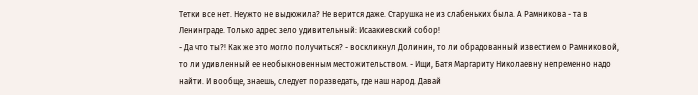Тетки все нет. Неужто не выдюжила? Не верится даже. Старушка не из слабеньких была. А Рамникова - та в Ленинграде. Только адрес зело удивительный: Исаакиевский собор!
- Да что ты?! Как же это могло получиться? - воскликнул Долинин, то ли обрадованный известием о Рамниковой, то ли удивленный ее необыкновенным местожительством. - Ищи, Батя Маргариту Николаевну непременно надо найти. И вообще, знаешь, следует поразведать, где наш народ. Давай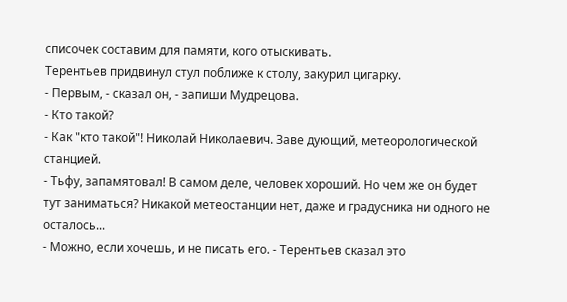списочек составим для памяти, кого отыскивать.
Терентьев придвинул стул поближе к столу, закурил цигарку.
- Первым, - сказал он, - запиши Мудрецова.
- Кто такой?
- Как "кто такой"! Николай Николаевич. Заве дующий, метеорологической станцией.
- Тьфу, запамятовал! В самом деле, человек хороший. Но чем же он будет тут заниматься? Никакой метеостанции нет, даже и градусника ни одного не осталось...
- Можно, если хочешь, и не писать его. - Терентьев сказал это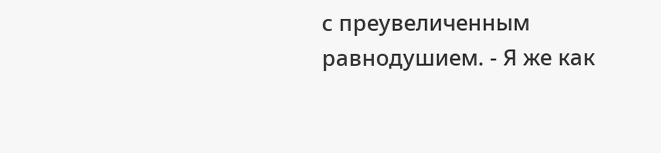с преувеличенным равнодушием. - Я же как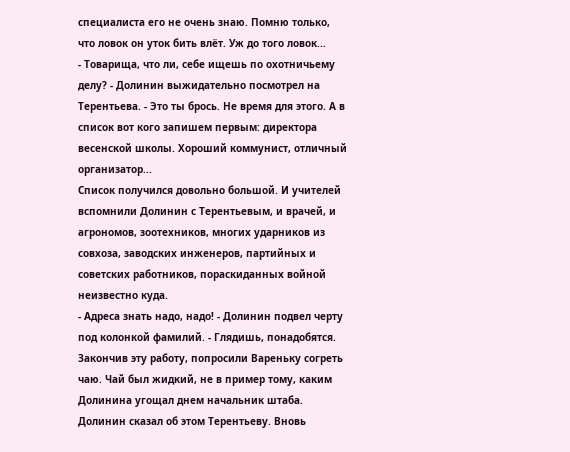специалиста его не очень знаю. Помню только, что ловок он уток бить влёт. Уж до того ловок...
- Товарища, что ли, себе ищешь по охотничьему делу? - Долинин выжидательно посмотрел на Терентьева. - Это ты брось. Не время для этого. А в список вот кого запишем первым: директора весенской школы. Хороший коммунист, отличный организатор...
Список получился довольно большой. И учителей вспомнили Долинин с Терентьевым, и врачей, и агрономов, зоотехников, многих ударников из совхоза, заводских инженеров, партийных и советских работников, пораскиданных войной неизвестно куда.
- Адреса знать надо, надо! - Долинин подвел черту под колонкой фамилий. - Глядишь, понадобятся.
Закончив эту работу, попросили Вареньку согреть чаю. Чай был жидкий, не в пример тому, каким Долинина угощал днем начальник штаба. Долинин сказал об этом Терентьеву. Вновь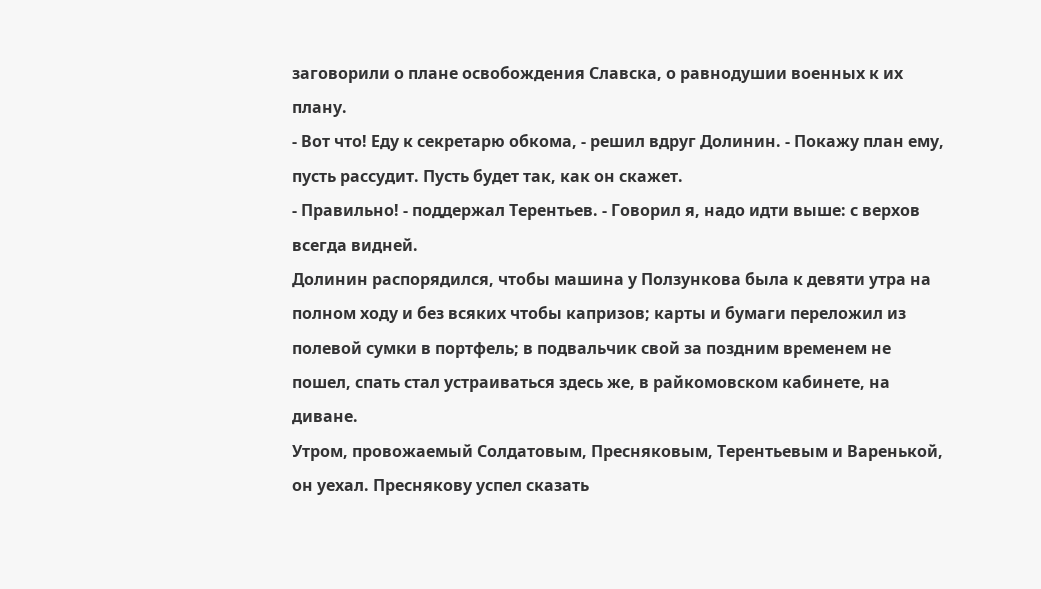заговорили о плане освобождения Славска, о равнодушии военных к их плану.
- Вот что! Еду к секретарю обкома, - решил вдруг Долинин. - Покажу план ему, пусть рассудит. Пусть будет так, как он скажет.
- Правильно! - поддержал Терентьев. - Говорил я, надо идти выше: с верхов всегда видней.
Долинин распорядился, чтобы машина у Ползункова была к девяти утра на полном ходу и без всяких чтобы капризов; карты и бумаги переложил из полевой сумки в портфель; в подвальчик свой за поздним временем не пошел, спать стал устраиваться здесь же, в райкомовском кабинете, на диване.
Утром, провожаемый Солдатовым, Пресняковым, Терентьевым и Варенькой, он уехал. Преснякову успел сказать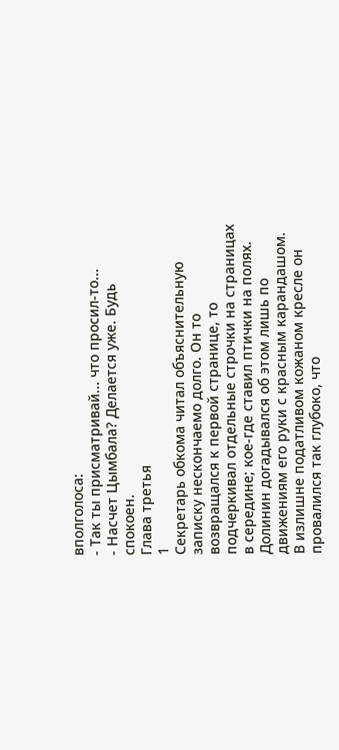вполголоса:
- Так ты присматривай... что просил-то...
- Насчет Цымбала? Делается уже. Будь спокоен.
Глава третья
1
Секретарь обкома читал объяснительную записку нескончаемо долго. Он то возвращался к первой странице, то подчеркивал отдельные строчки на страницах в середине; кое-где ставил птички на полях.
Долинин догадывался об этом лишь по движениям его руки с красным карандашом. В излишне податливом кожаном кресле он провалился так глубоко, что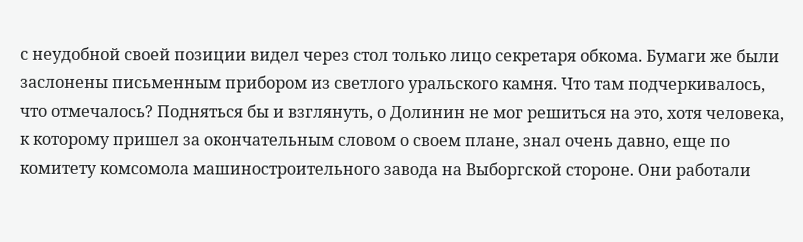с неудобной своей позиции видел через стол только лицо секретаря обкома. Бумаги же были заслонены письменным прибором из светлого уральского камня. Что там подчеркивалось, что отмечалось? Подняться бы и взглянуть, о Долинин не мог решиться на это, хотя человека, к которому пришел за окончательным словом о своем плане, знал очень давно, еще по комитету комсомола машиностроительного завода на Выборгской стороне. Они работали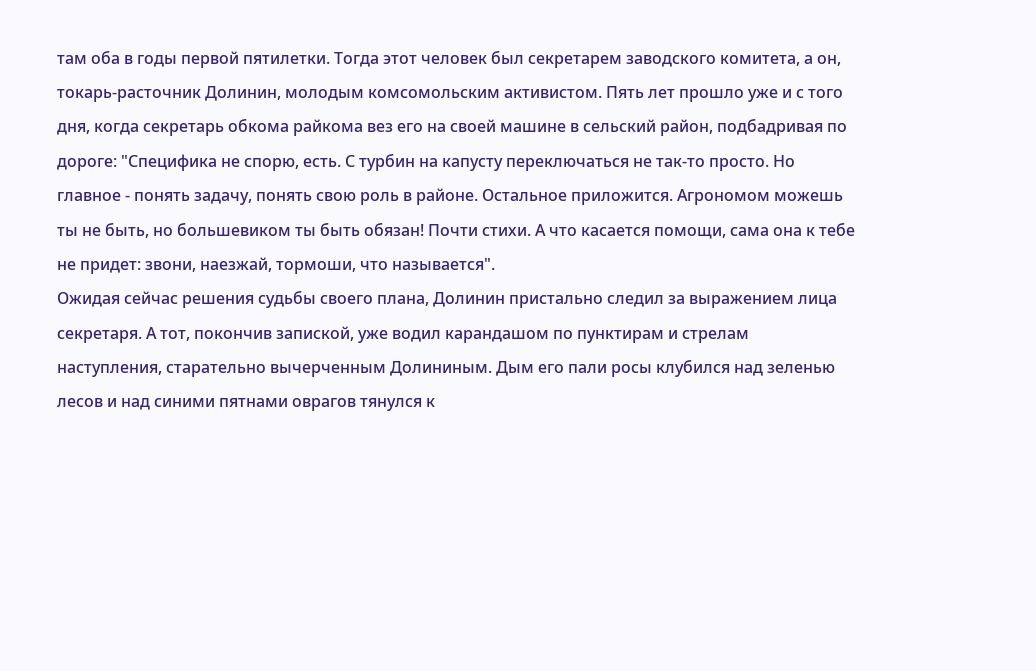там оба в годы первой пятилетки. Тогда этот человек был секретарем заводского комитета, а он, токарь-расточник Долинин, молодым комсомольским активистом. Пять лет прошло уже и с того дня, когда секретарь обкома райкома вез его на своей машине в сельский район, подбадривая по дороге: "Специфика не спорю, есть. С турбин на капусту переключаться не так-то просто. Но главное - понять задачу, понять свою роль в районе. Остальное приложится. Агрономом можешь ты не быть, но большевиком ты быть обязан! Почти стихи. А что касается помощи, сама она к тебе не придет: звони, наезжай, тормоши, что называется".
Ожидая сейчас решения судьбы своего плана, Долинин пристально следил за выражением лица секретаря. А тот, покончив запиской, уже водил карандашом по пунктирам и стрелам наступления, старательно вычерченным Долининым. Дым его пали росы клубился над зеленью лесов и над синими пятнами оврагов тянулся к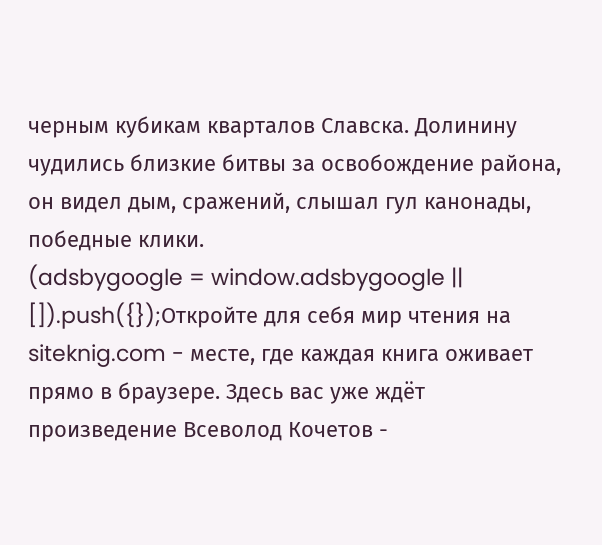черным кубикам кварталов Славска. Долинину чудились близкие битвы за освобождение района, он видел дым, сражений, слышал гул канонады, победные клики.
(adsbygoogle = window.adsbygoogle || []).push({});Откройте для себя мир чтения на siteknig.com - месте, где каждая книга оживает прямо в браузере. Здесь вас уже ждёт произведение Всеволод Кочетов -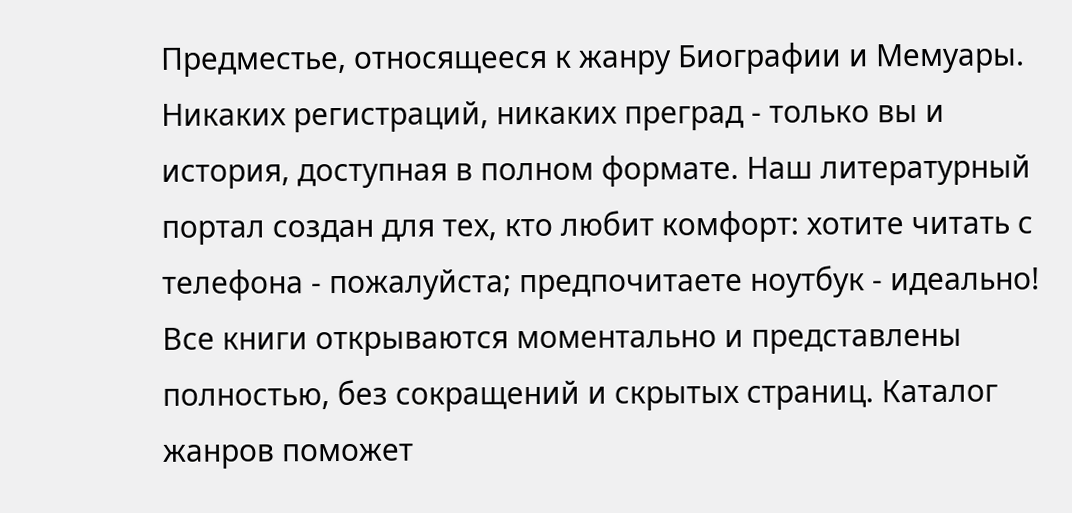Предместье, относящееся к жанру Биографии и Мемуары. Никаких регистраций, никаких преград - только вы и история, доступная в полном формате. Наш литературный портал создан для тех, кто любит комфорт: хотите читать с телефона - пожалуйста; предпочитаете ноутбук - идеально! Все книги открываются моментально и представлены полностью, без сокращений и скрытых страниц. Каталог жанров поможет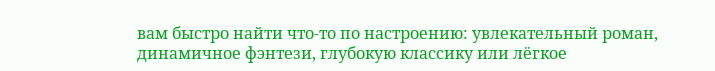вам быстро найти что-то по настроению: увлекательный роман, динамичное фэнтези, глубокую классику или лёгкое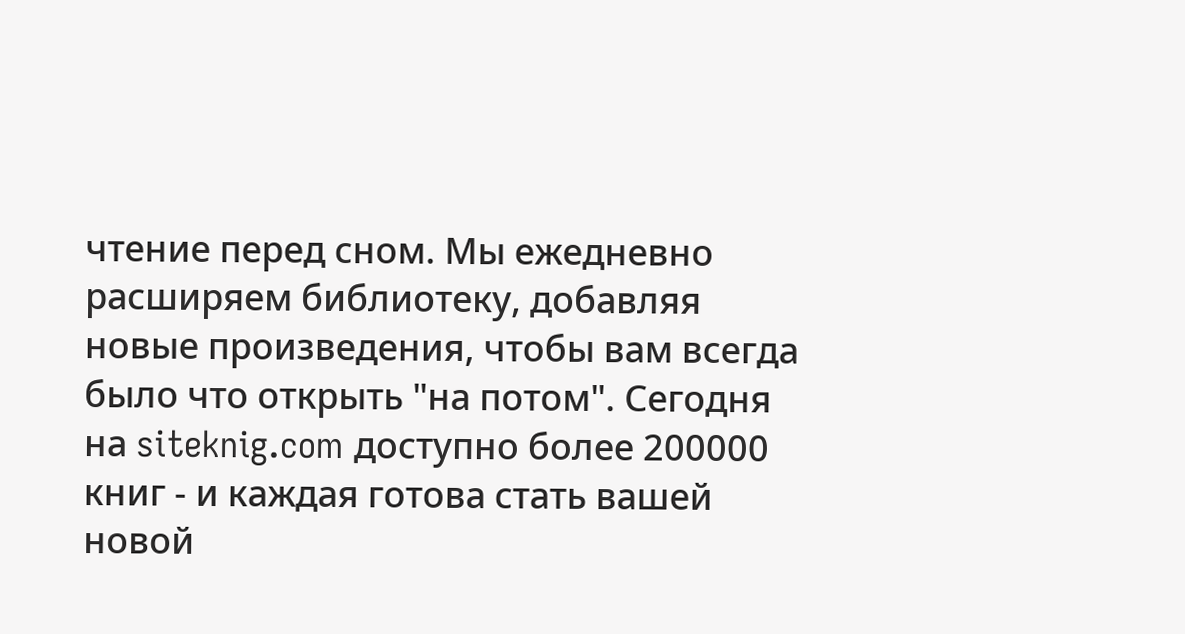чтение перед сном. Мы ежедневно расширяем библиотеку, добавляя новые произведения, чтобы вам всегда было что открыть "на потом". Сегодня на siteknig.com доступно более 200000 книг - и каждая готова стать вашей новой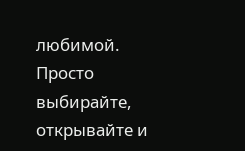любимой. Просто выбирайте, открывайте и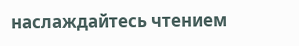наслаждайтесь чтением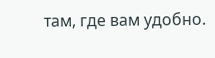там, где вам удобно.